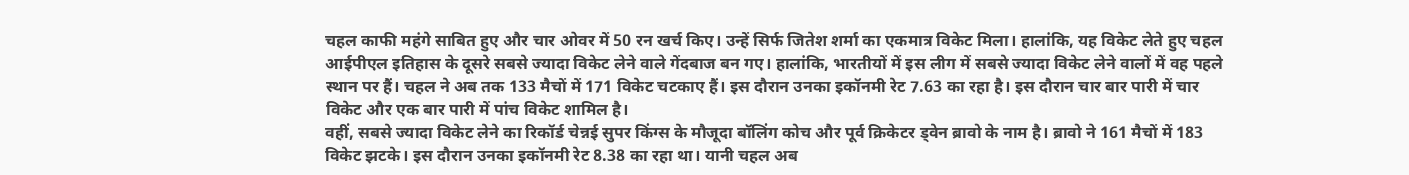चहल काफी महंगे साबित हुए और चार ओवर में 50 रन खर्च किए। उन्हें सिर्फ जितेश शर्मा का एकमात्र विकेट मिला। हालांकि, यह विकेट लेते हुए चहल आईपीएल इतिहास के दूसरे सबसे ज्यादा विकेट लेने वाले गेंदबाज बन गए। हालांकि, भारतीयों में इस लीग में सबसे ज्यादा विकेट लेने वालों में वह पहले स्थान पर हैं। चहल ने अब तक 133 मैचों में 171 विकेट चटकाए हैं। इस दौरान उनका इकॉनमी रेट 7.63 का रहा है। इस दौरान चार बार पारी में चार विकेट और एक बार पारी में पांच विकेट शामिल है।
वहीं, सबसे ज्यादा विकेट लेने का रिकॉर्ड चेन्नई सुपर किंग्स के मौजूदा बॉलिंग कोच और पूर्व क्रिकेटर ड्वेन ब्रावो के नाम है। ब्रावो ने 161 मैचों में 183 विकेट झटके। इस दौरान उनका इकॉनमी रेट 8.38 का रहा था। यानी चहल अब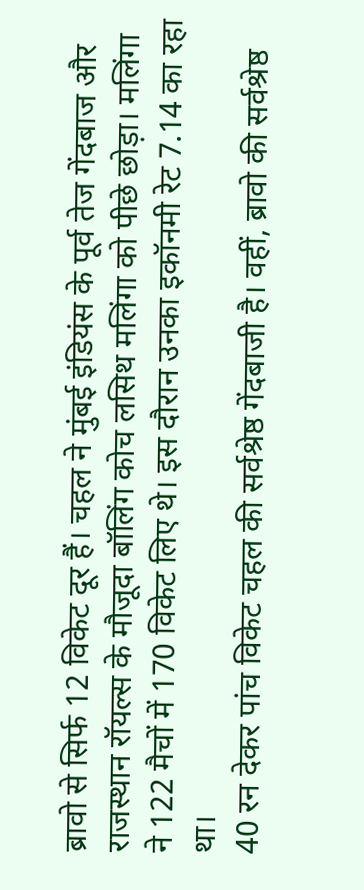ब्रावो से सिर्फ 12 विकेट दूर हैं। चहल ने मुंबई इंडियंस के पूर्व तेज गेंदबाज और राजस्थान रॉयल्स के मौजूदा बॉलिंग कोच लसिथ मलिंगा को पीछे छोड़ा। मलिंगा ने 122 मैचों में 170 विकेट लिए थे। इस दौरान उनका इकॉनमी रेट 7.14 का रहा था।
40 रन देकर पांच विकेट चहल की सर्वश्रेष्ठ गेंदबाजी है। वहीं, ब्रावो की सर्वश्रेष्ठ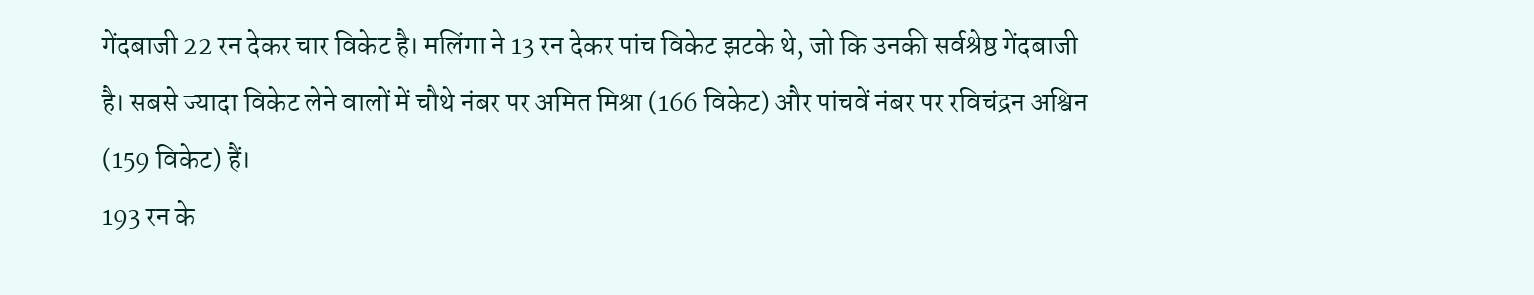गेंदबाजी 22 रन देकर चार विकेट है। मलिंगा ने 13 रन देकर पांच विकेट झटके थे, जो कि उनकी सर्वश्रेष्ठ गेंदबाजी है। सबसे ज्यादा विकेट लेने वालों में चौथे नंबर पर अमित मिश्रा (166 विकेट) और पांचवें नंबर पर रविचंद्रन अश्विन (159 विकेट) हैं।
193 रन के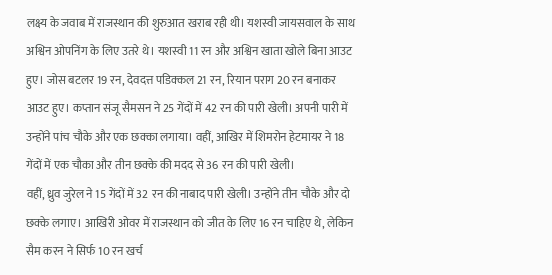लक्ष्य के जवाब में राजस्थान की शुरुआत खराब रही थी। यशस्वी जायसवाल के साथ अश्विन ओपनिंग के लिए उतरे थे। यशस्वी 11 रन और अश्विन खाता खोले बिना आउट हुए। जोस बटलर 19 रन, देवदत्त पडिक्कल 21 रन, रियान पराग 20 रन बनाकर आउट हुए। कप्तान संजू सैमसन ने 25 गेंदों में 42 रन की पारी खेली। अपनी पारी में उन्होंने पांच चौके और एक छक्का लगाया। वहीं, आखिर में शिमरोन हेटमायर ने 18 गेंदों में एक चौका और तीन छक्के की मदद से 36 रन की पारी खेली।
वहीं, ध्रुव जुरेल ने 15 गेंदों में 32 रन की नाबाद पारी खेली। उन्होंने तीन चौके और दो छक्के लगाए। आखिरी ओवर में राजस्थान को जीत के लिए 16 रन चाहिए थे, लेकिन सैम करन ने सिर्फ 10 रन खर्च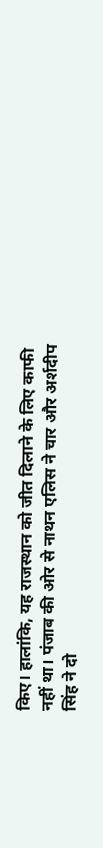किए। हालांकि, यह राजस्थान को जीत दिलाने के लिए काफी नहीं था। पंजाब की ओर से नाथन एलिस ने चार और अर्शदीप सिंह ने दो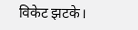विकेट झटके।